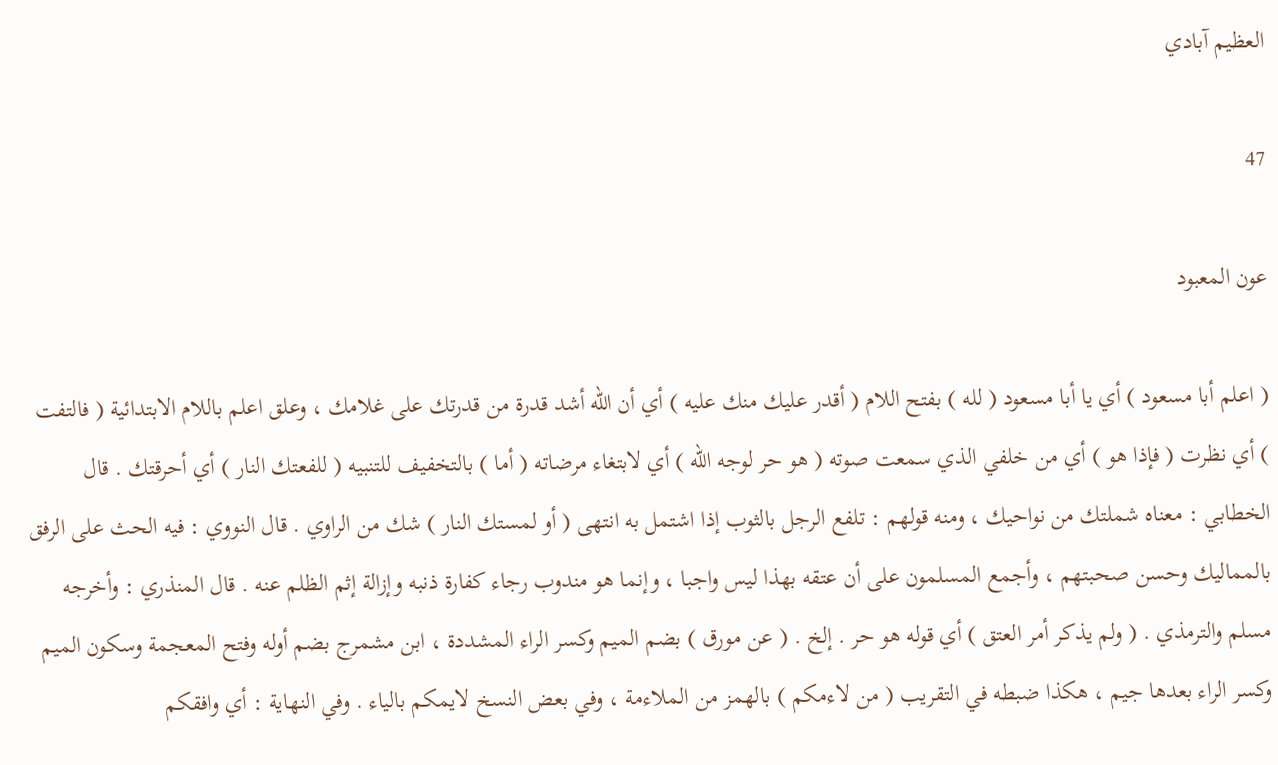العظيم آبادي

47

عون المعبود

( اعلم أبا مسعود ) أي يا أبا مسعود ( لله ) بفتح اللام ( أقدر عليك منك عليه ) أي أن الله أشد قدرة من قدرتك على غلامك ، وعلق اعلم باللام الابتدائية ( فالتفت ) أي نظرت ( فإذا هو ) أي من خلفي الذي سمعت صوته ( هو حر لوجه الله ) أي لابتغاء مرضاته ( أما ) بالتخفيف للتنبيه ( للفعتك النار ) أي أحرقتك . قال الخطابي : معناه شملتك من نواحيك ، ومنه قولهم : تلفع الرجل بالثوب إذا اشتمل به انتهى ( أو لمستك النار ) شك من الراوي . قال النووي : فيه الحث على الرفق بالمماليك وحسن صحبتهم ، وأجمع المسلمون على أن عتقه بهذا ليس واجبا ، وإنما هو مندوب رجاء كفارة ذنبه وإزالة إثم الظلم عنه . قال المنذري : وأخرجه مسلم والترمذي . ( ولم يذكر أمر العتق ) أي قوله هو حر . إلخ . ( عن مورق ) بضم الميم وكسر الراء المشددة ، ابن مشمرج بضم أوله وفتح المعجمة وسكون الميم وكسر الراء بعدها جيم ، هكذا ضبطه في التقريب ( من لاءمكم ) بالهمز من الملاءمة ، وفي بعض النسخ لايمكم بالياء . وفي النهاية : أي وافقكم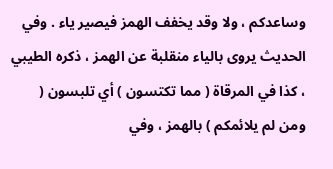وساعدكم ، ولا وقد يخفف الهمز فيصير ياء . وفي الحديث يروى بالياء منقلبة عن الهمز ، ذكره الطيبي ، كذا في المرقاة ( مما تكتسون ) أي تلبسون ( ومن لم يلائمكم ) بالهمز ، وفي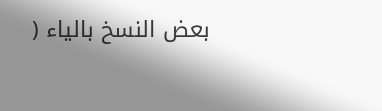بعض النسخ بالياء (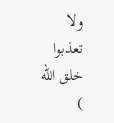ولا تعذبوا خلق الله )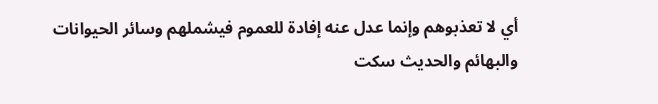أي لا تعذبوهم وإنما عدل عنه إفادة للعموم فيشملهم وسائر الحيوانات والبهائم والحديث سكت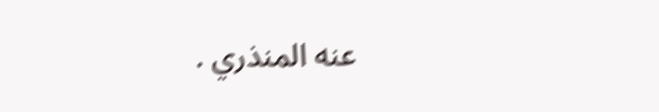عنه المنذري .